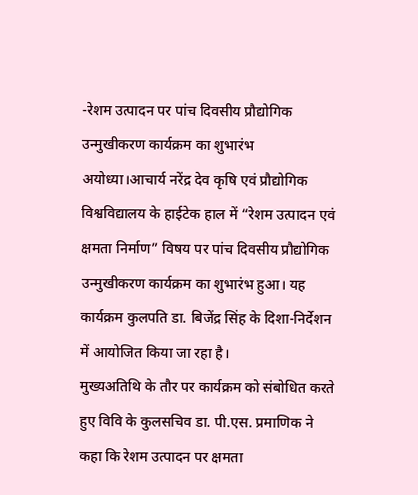-रेशम उत्पादन पर पांच दिवसीय प्रौद्योगिक उन्मुखीकरण कार्यक्रम का शुभारंभ
अयोध्या।आचार्य नरेंद्र देव कृषि एवं प्रौद्योगिक विश्वविद्यालय के हाईटेक हाल में “रेशम उत्पादन एवं क्षमता निर्माण” विषय पर पांच दिवसीय प्रौद्योगिक उन्मुखीकरण कार्यक्रम का शुभारंभ हुआ। यह कार्यक्रम कुलपति डा. बिजेंद्र सिंह के दिशा-निर्देशन में आयोजित किया जा रहा है।
मुख्यअतिथि के तौर पर कार्यक्रम को संबोधित करते हुए विवि के कुलसचिव डा. पी.एस. प्रमाणिक ने कहा कि रेशम उत्पादन पर क्षमता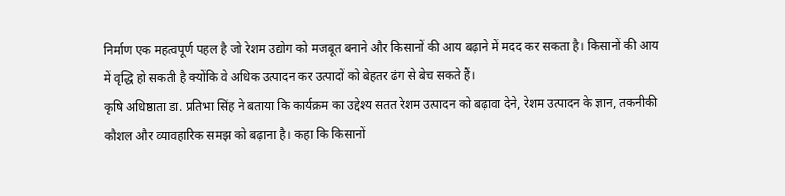निर्माण एक महत्वपूर्ण पहल है जो रेशम उद्योग को मजबूत बनाने और किसानों की आय बढ़ाने में मदद कर सकता है। किसानों की आय में वृद्धि हो सकती है क्योंकि वे अधिक उत्पादन कर उत्पादों को बेहतर ढंग से बेच सकते हैं।
कृषि अधिष्ठाता डा. प्रतिभा सिंह ने बताया कि कार्यक्रम का उद्देश्य सतत रेशम उत्पादन को बढ़ावा देने, रेशम उत्पादन के ज्ञान, तकनीकी कौशल और व्यावहारिक समझ को बढ़ाना है। कहा कि किसानों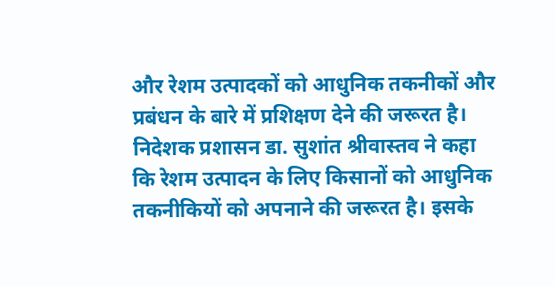और रेशम उत्पादकों को आधुनिक तकनीकों और प्रबंधन के बारे में प्रशिक्षण देने की जरूरत है।
निदेशक प्रशासन डा. सुशांत श्रीवास्तव ने कहा कि रेशम उत्पादन के लिए किसानों को आधुनिक तकनीकियों को अपनाने की जरूरत है। इसके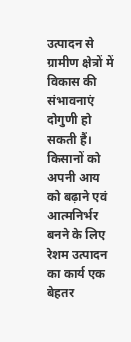उत्पादन से ग्रामीण क्षेत्रों में विकास की संभावनाएं दोगुणी हो सकती हैं। किसानों को अपनी आय को बढ़ाने एवं आत्मनिर्भर बनने के लिए रेशम उत्पादन का कार्य एक बेहतर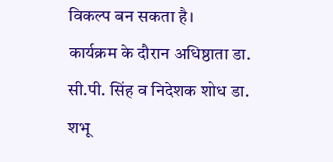विकल्प बन सकता है।
कार्यक्रम के दौरान अधिष्ठाता डा. सी.पी. सिंह व निदेशक शोध डा. शभू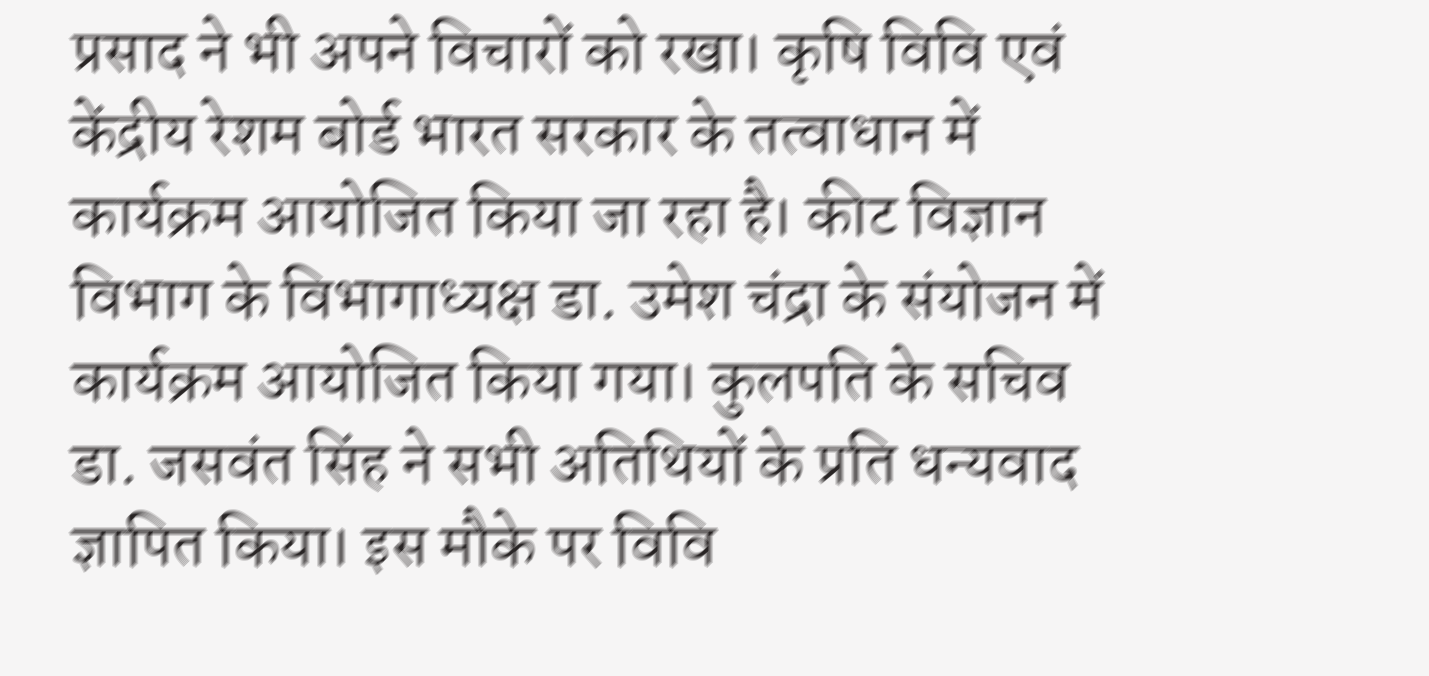प्रसाद ने भी अपने विचारों को रखा। कृषि विवि एवं केंद्रीय रेशम बोर्ड भारत सरकार के तत्वाधान में कार्यक्रम आयोजित किया जा रहा है। कीट विज्ञान विभाग के विभागाध्यक्ष डा. उमेश चंद्रा के संयोजन में कार्यक्रम आयोजित किया गया। कुलपति के सचिव डा. जसवंत सिंह ने सभी अतिथियों के प्रति धन्यवाद ज्ञापित किया। इस मौके पर विवि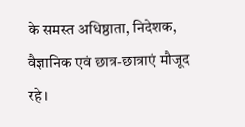के समस्त अधिष्ठाता, निदेशक, वैज्ञानिक एवं छात्र-छात्राएं मौजूद रहे।